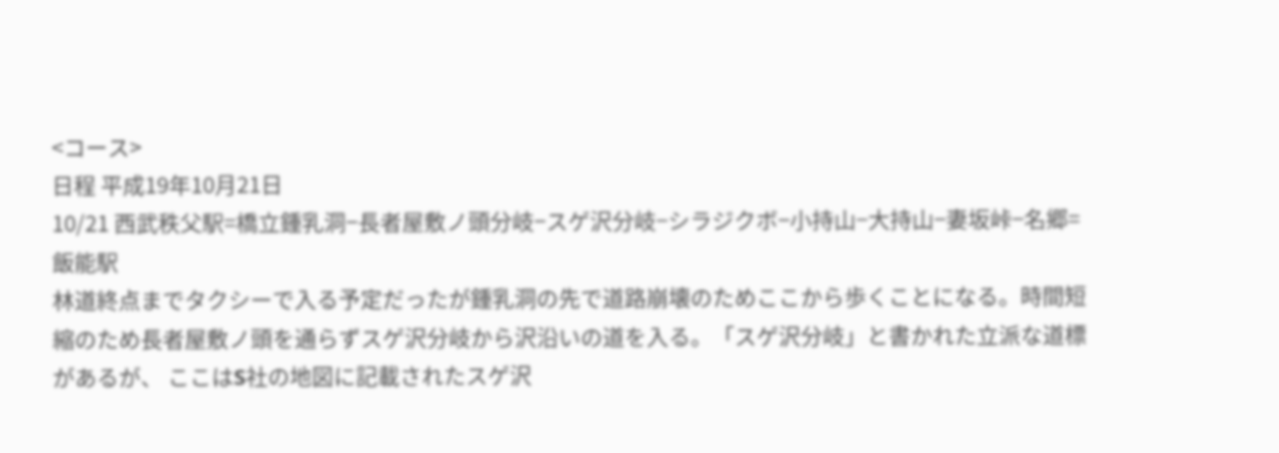<コース>
日程 平成19年10月21日
10/21 西武秩父駅=橋立鍾乳洞−長者屋敷ノ頭分岐−スゲ沢分岐−シラジクボ−小持山−大持山−妻坂峠−名郷=飯能駅
林道終点までタクシーで入る予定だったが鍾乳洞の先で道路崩壊のためここから歩くことになる。時間短縮のため長者屋敷ノ頭を通らずスゲ沢分岐から沢沿いの道を入る。「スゲ沢分岐」と書かれた立派な道標があるが、 ここはS社の地図に記載されたスゲ沢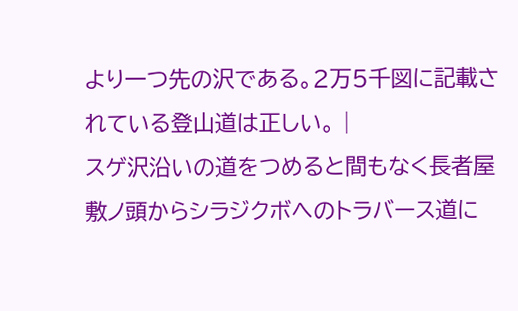より一つ先の沢である。2万5千図に記載されている登山道は正しい。 |
スゲ沢沿いの道をつめると間もなく長者屋敷ノ頭からシラジクボへのトラバース道に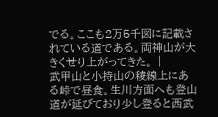でる。ここも2万5千図に記載されている道である。両神山が大きくせり上がってきた。 |
武甲山と小持山の稜線上にある峠で昼食。生川方面へも登山道が延びており少し登ると西武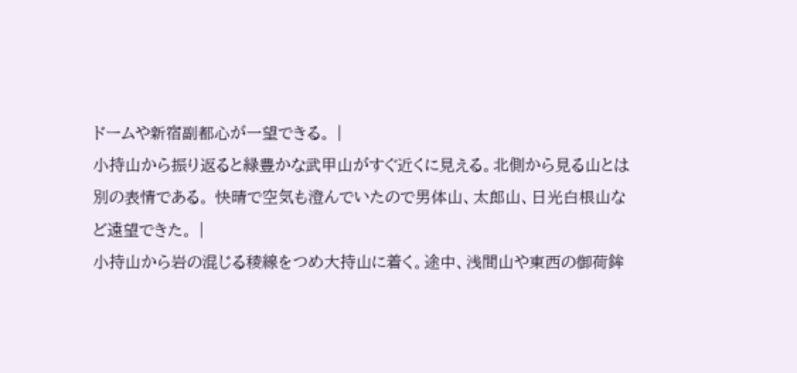ドームや新宿副都心が一望できる。 |
小持山から振り返ると緑豊かな武甲山がすぐ近くに見える。北側から見る山とは別の表情である。 快晴で空気も澄んでいたので男体山、太郎山、日光白根山など遠望できた。 |
小持山から岩の混じる稜線をつめ大持山に着く。途中、浅間山や東西の御荷鉾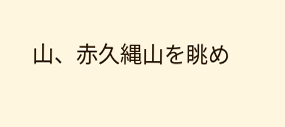山、赤久縄山を眺め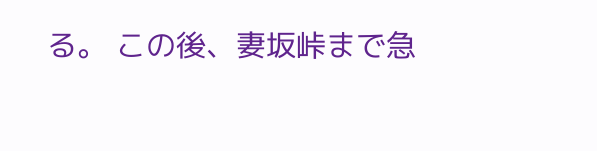る。 この後、妻坂峠まで急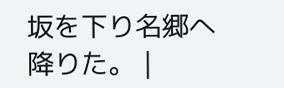坂を下り名郷へ降りた。 |